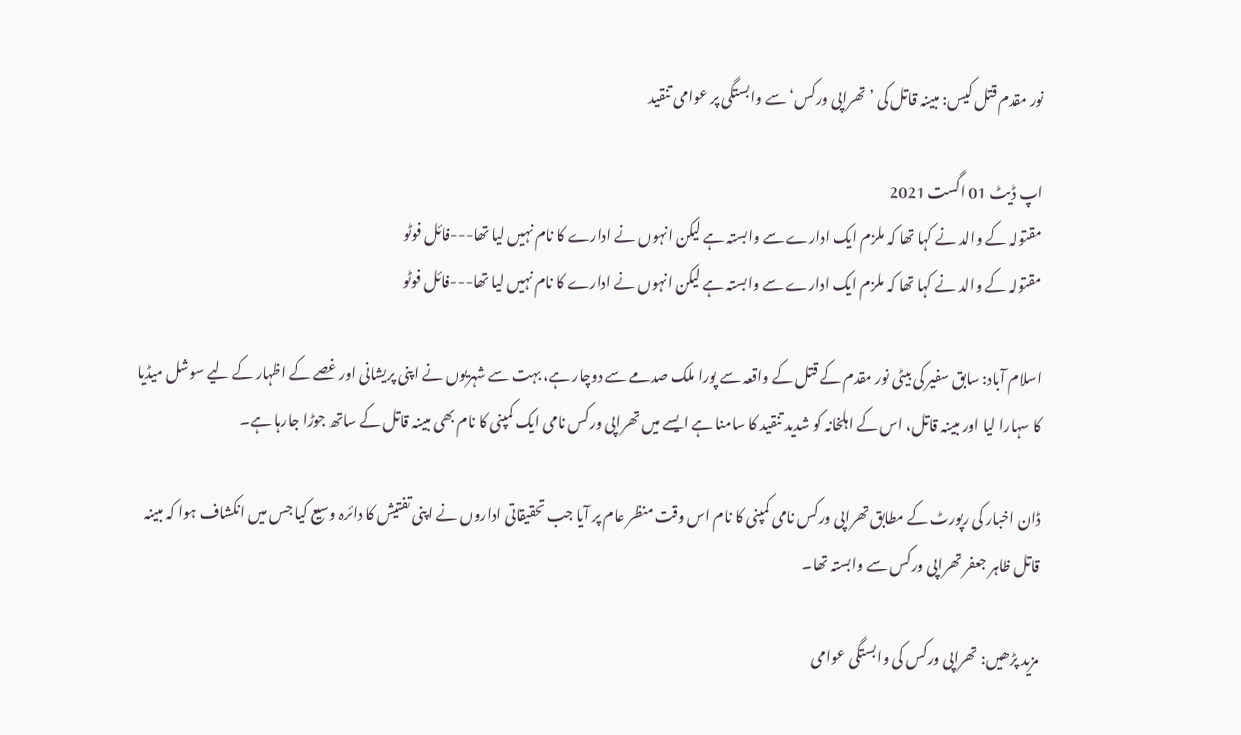نور مقدم قتل کیس: مبینہ قاتل کی ’تھراپی ورکس‘ سے وابستگی پر عوامی تنقید

اپ ڈیٹ 01 اگست 2021
مقتولہ کے والد نے کہا تھا کہ ملزم ایک ادارے سے وابستہ ہے لیکن انہوں نے ادارے کا نام نہیں لیا تھا---فائل فوٹو
مقتولہ کے والد نے کہا تھا کہ ملزم ایک ادارے سے وابستہ ہے لیکن انہوں نے ادارے کا نام نہیں لیا تھا---فائل فوٹو

اسلام آباد: سابق سفیر کی بیٹی نور مقدم کے قتل کے واقعہ سے پورا ملک صدمے سے دوچار ہے، بہت سے شہریوں نے اپنی پریشانی اور غصے کے اظہار کے لیے سوشل میڈیا کا سہارا لیا اور مبینہ قاتل، اس کے اہلخانہ کو شدید تنقید کا سامنا ہے ایسے میں تھراپی ورکس نامی ایک کمپنی کا نام بھی مبینہ قاتل کے ساتھ جوڑا جارہا ہے۔

ڈان اخبار کی رپورٹ کے مطابق تھراپی ورکس نامی کمپنی کا نام اس وقت منظر عام پر آیا جب تحقیقاتی اداروں نے اپنی تفتیش کا دائرہ وسیع کیا جس میں انکشاف ہوا کہ مبینہ قاتل ظاہر جعفر تھراپی ورکس سے وابستہ تھا۔

مزید پڑھیں: تھراپی ورکس کی وابستگی عوامی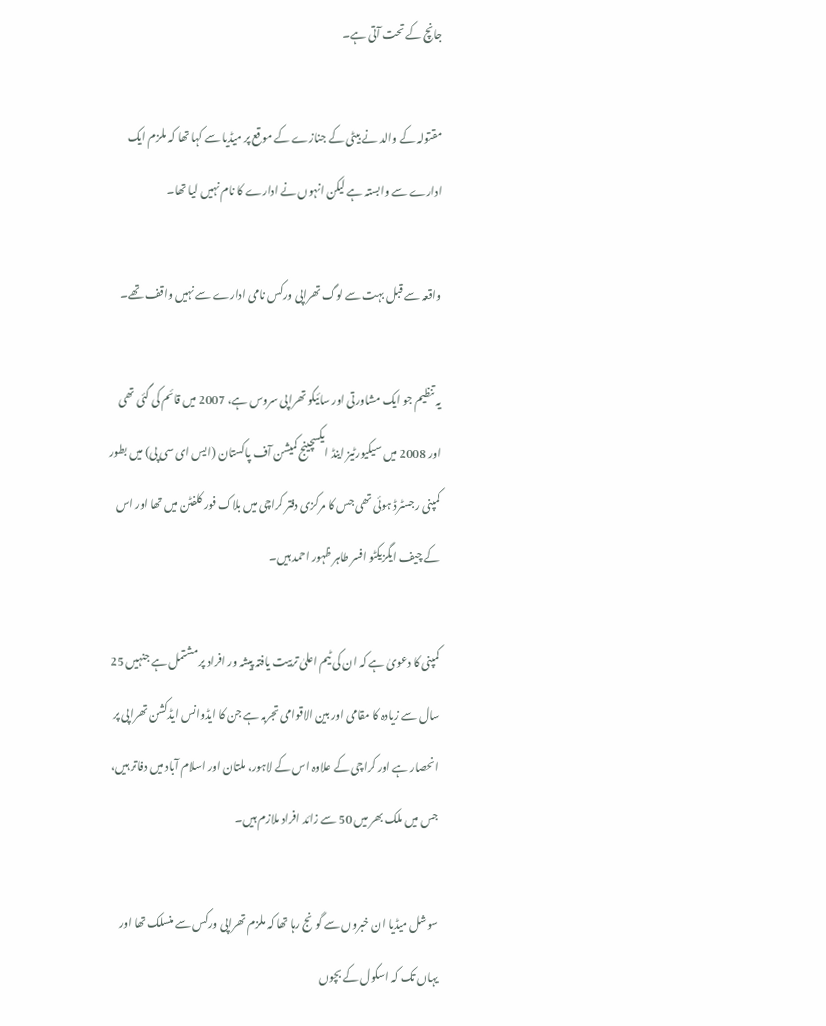جانچ کے تحت آتی ہے۔

مقتولہ کے والد نے بیٹی کے جنازے کے موقع پر میڈیا سے کہا تھا کہ ملزم ایک ادارے سے وابستہ ہے لیکن انہوں نے ادارے کا نام نہیں لیا تھا۔

واقعہ سے قبل بہت سے لوگ تھراپی ورکس نامی ادارے سے نہیں واقف تھے۔

یہ تنظیم جو ایک مشاورتی اور سائیکو تھراپی سروس ہے، 2007 میں قائم کی گئی تھی اور 2008 میں سیکیورٹیز اینڈ ایکسچینج کمیشن آف پاکستان (ایس ای سی پی) میں بطور کمپنی رجسٹرڈ ہوئی تھی جس کا مرکزی دفتر کراچی میں بلاک فور کلفٹن میں تھا اور اس کے چیف ایگزیکٹو افسر طاہر ظہور احمد ہیں۔

کمپنی کا دعویٰ ہے کہ ان کی ٹیم اعلیٰ تربیت یافتہ پیشہ ور افراد پر مشتمل ہے جنہیں 25 سال سے زیادہ کا مقامی اور بین الاقوامی تجربہ ہے جن کا ایڈوانس ایڈکشن تھراپی پر انحصار ہے اور کراچی کے علاوہ اس کے لاہور، ملتان اور اسلام آباد میں دفاتر ہیں، جس میں ملک بھر میں 50 سے زائد افراد ملازم ہیں۔

سوشل میڈیا ان خبروں سے گونج رہا تھا کہ ملزم تھراپی ورکس سے منسلک تھا اور یہاں تک کہ اسکول کے بچوں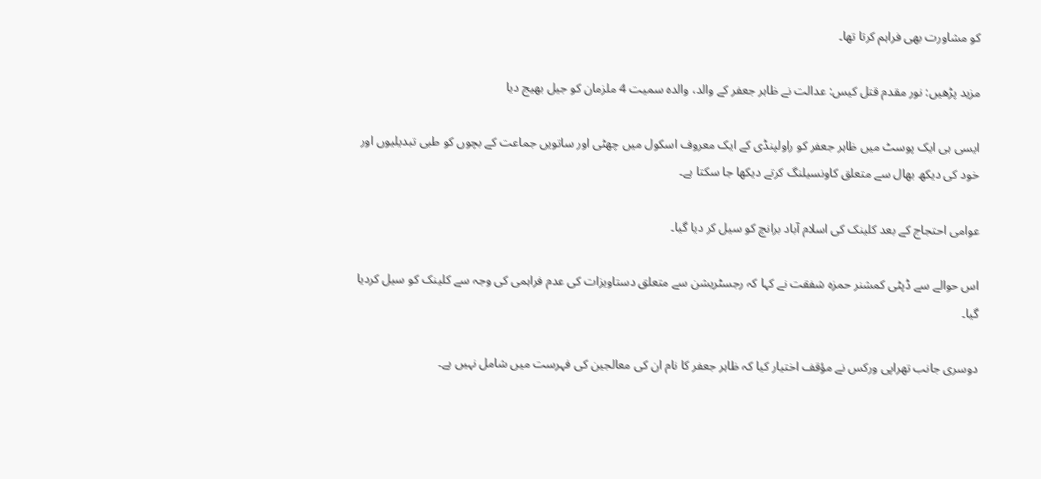کو مشاورت بھی فراہم کرتا تھا۔

مزید پڑھیں: نور مقدم قتل کیس: عدالت نے ظاہر جعفر کے والد، والدہ سمیت 4 ملزمان کو جیل بھیج دیا

ایسی ہی ایک پوسٹ میں ظاہر جعفر کو راولپنڈی کے ایک معروف اسکول میں چھٹی اور ساتویں جماعت کے بچوں کو طبی تبدیلیوں اور خود کی دیکھ بھال سے متعلق کاونسیلنگ کرتے دیکھا جا سکتا ہے۔

عوامی احتجاج کے بعد کلینک کی اسلام آباد برانچ کو سیل کر دیا گیا۔

اس حوالے سے ڈپٹی کمشنر حمزہ شفقت نے کہا کہ رجسٹریشن سے متعلق دستاویزات کی عدم فراہمی کی وجہ سے کلینک کو سیل کردیا گیا۔

دوسری جانب تھراپی ورکس نے مؤقف اختیار کیا کہ ظاہر جعفر کا نام ان کی معالجین کی فہرست میں شامل نہیں ہے۔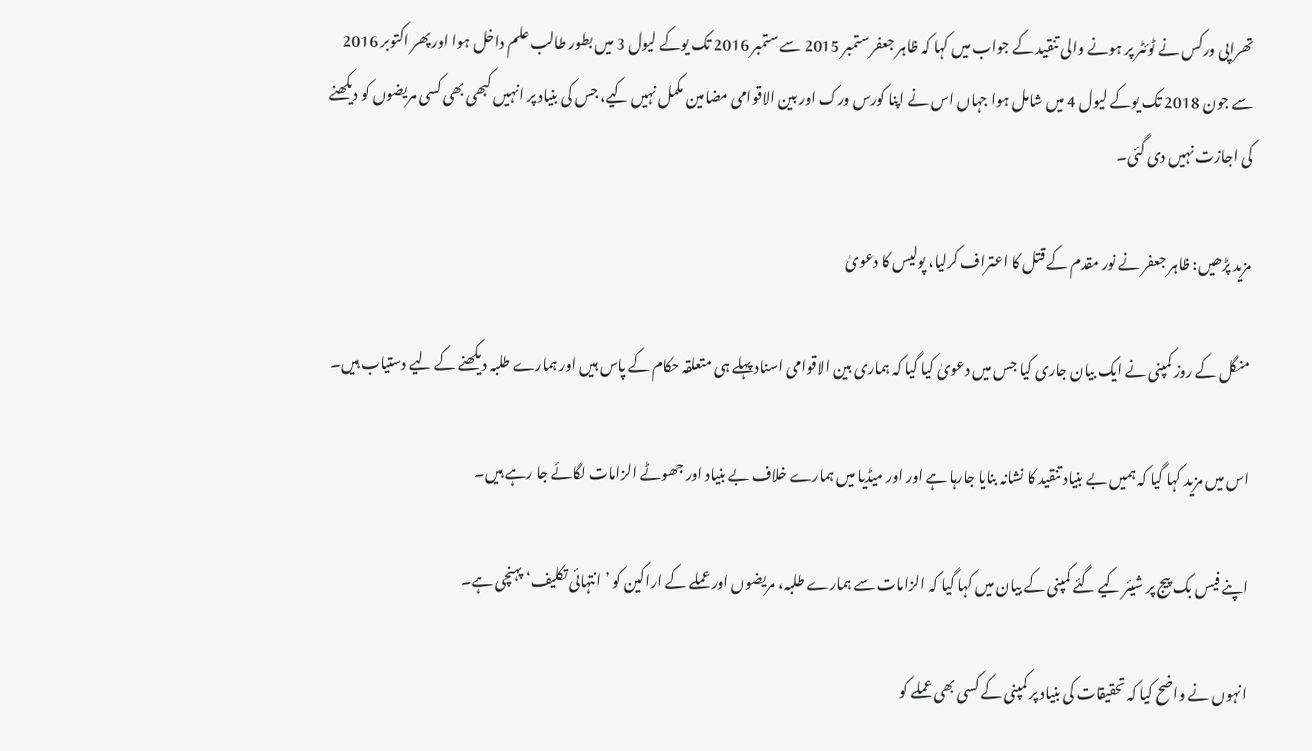تھراپی ورکس نے ٹوئٹر پر ہونے والی تنقید کے جواب میں کہا کہ ظاہر جعفر ستمبر 2015 سے ستمبر 2016 تک یوکے لیول 3 میں بطور طالب علم داخل ہوا اور پھر اکتوبر 2016 سے جون 2018 تک یوکے لیول 4 میں شامل ہوا جہاں اس نے اپنا کورس ورک اور بین الاقوامی مضامین مکمل نہیں کیے، جس کی بنیاد پر انہیں کبھی بھی کسی مریضوں کو دیکھنے کی اجازت نہیں دی گئی۔

مزید پڑھیں: ظاہر جعفر نے نور مقدم کے قتل کا اعتراف کرلیا، پولیس کا دعویٰ

منگل کے روز کمپنی نے ایک بیان جاری کیا جس میں دعویٰ کیا گیا کہ ہماری بین الاقوامی اسناد پہلے ہی متعلقہ حکام کے پاس ہیں اور ہمارے طلبہ دیکھنے کے لیے دستیاب ہیں۔

اس میں مزید کہا گیا کہ ہمیں بے بنیاد تنقید کا نشانہ بنایا جارہا ہے اور اور میڈیا میں ہمارے خلاف بے بنیاد اور جھوٹے الزامات لگائے جا رہے ہیں۔

اپنے فیس بک پیج پر شیئر کیے گئے کمپنی کے بیان میں کہا گیا کہ الزامات سے ہمارے طلبہ، مریضوں اور عملے کے اراکین کو ’انتہائی تکلیف‘ پہنچی ہے۔

انہوں نے واضح کیا کہ تحقیقات کی بنیاد پر کمپنی کے کسی بھی عملے کو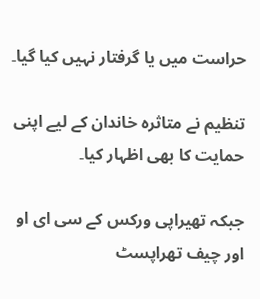حراست میں یا گرفتار نہیں کیا گیا۔

تنظیم نے متاثرہ خاندان کے لیے اپنی حمایت کا بھی اظہار کیا۔

جبکہ تھیراپی ورکس کے سی ای او اور چیف تھراپسٹ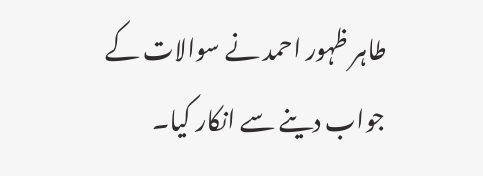طاہر ظہور احمد نے سوالات کے جواب دینے سے انکار کیا۔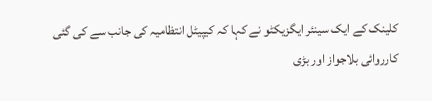کلینک کے ایک سینئر ایگزیکٹو نے کہا کہ کیپیٹل انتظامیہ کی جانب سے کی گئی کارروائی بلاجواز اور بڑی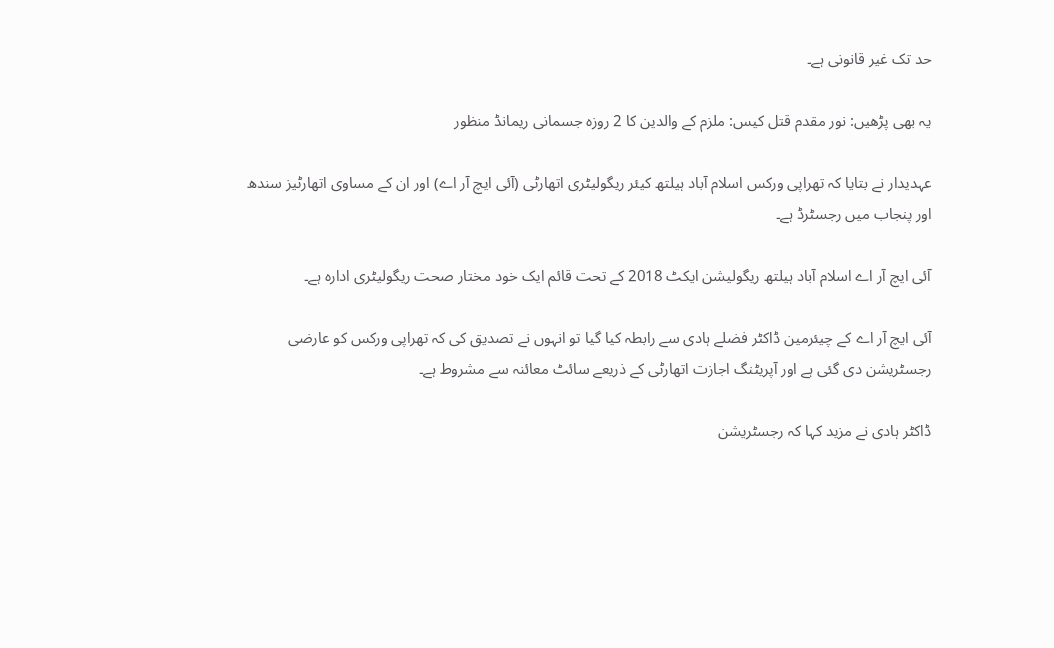حد تک غیر قانونی ہے۔

یہ بھی پڑھیں: نور مقدم قتل کیس: ملزم کے والدین کا 2 روزہ جسمانی ریمانڈ منظور

عہدیدار نے بتایا کہ تھراپی ورکس اسلام آباد ہیلتھ کیئر ریگولیٹری اتھارٹی (آئی ایچ آر اے) اور ان کے مساوی اتھارٹیز سندھ اور پنجاب میں رجسٹرڈ ہے۔

آئی ایچ آر اے اسلام آباد ہیلتھ ریگولیشن ایکٹ 2018 کے تحت قائم ایک خود مختار صحت ریگولیٹری ادارہ ہے۔

آئی ایچ آر اے کے چیئرمین ڈاکٹر فضلے ہادی سے رابطہ کیا گیا تو انہوں نے تصدیق کی کہ تھراپی ورکس کو عارضی رجسٹریشن دی گئی ہے اور آپریٹنگ اجازت اتھارٹی کے ذریعے سائٹ معائنہ سے مشروط ہے۔

ڈاکٹر ہادی نے مزید کہا کہ رجسٹریشن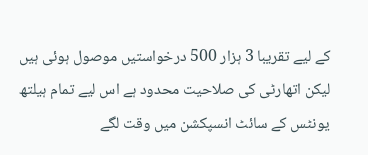کے لیے تقریبا 3 ہزار 500 درخواستیں موصول ہوئی ہیں لیکن اتھارٹی کی صلاحیت محدود ہے اس لیے تمام ہیلتھ یونٹس کے سائٹ انسپکشن میں وقت لگے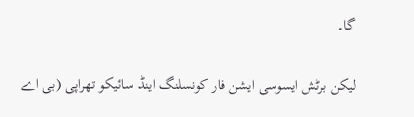گا۔

لیکن برٹش ایسوسی ایشن فار کونسلنگ اینڈ سائیکو تھراپی (بی اے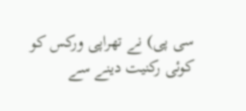سی پی) نے تھراپی ورکس کو کوئی رکنیت دینے سے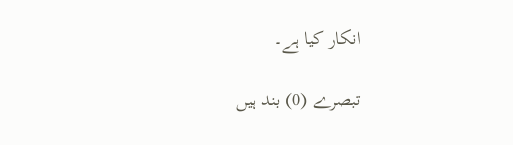انکار کیا ہے۔

تبصرے (0) بند ہیں